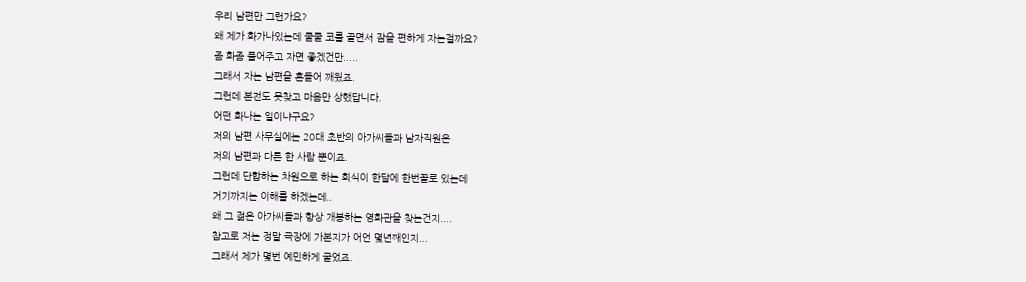우리 남편만 그런가요?
왜 제가 화가나있는데 쿨쿨 코를 골면서 잠을 편하게 자는걸까요?
좀 화좀 풀어주고 자면 좋겠건만.....
그래서 자는 남편을 흔들어 깨웠죠.
그런데 본전도 못찾고 마음만 상했답니다.
어떤 화나는 일이냐구요?
저의 남편 사무실에는 20대 초반의 아가씨들과 남자직원은
저의 남편과 다른 한 사람 뿐이죠.
그런데 단합하는 차원으로 하는 회식이 한달에 한번꼴로 있는데
거기까지는 이해를 하겠는데..
왜 그 젊은 아가씨들과 항상 개봉하는 영화관을 찾는건지....
참고로 저는 정말 극장에 가본지가 어언 몇년째인지...
그래서 제가 몇번 예민하게 굴었죠.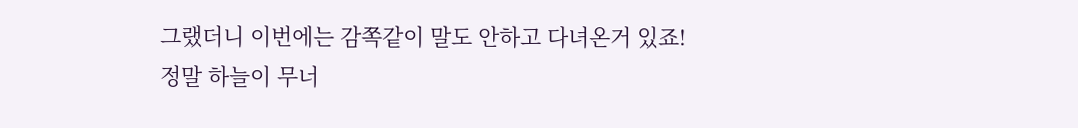그랬더니 이번에는 감쪽같이 말도 안하고 다녀온거 있죠!
정말 하늘이 무너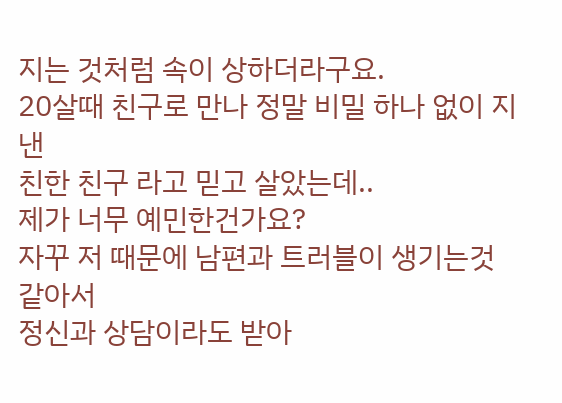지는 것처럼 속이 상하더라구요.
20살때 친구로 만나 정말 비밀 하나 없이 지낸
친한 친구 라고 믿고 살았는데..
제가 너무 예민한건가요?
자꾸 저 때문에 남편과 트러블이 생기는것 같아서
정신과 상담이라도 받아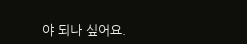야 되나 싶어요.